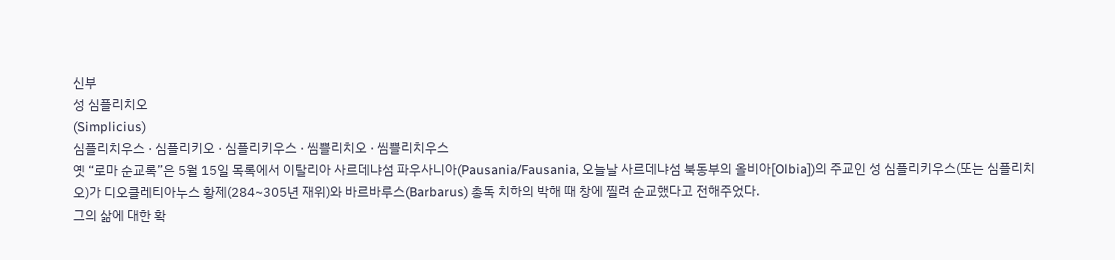신부
성 심플리치오
(Simplicius)
심플리치우스 · 심플리키오 · 심플리키우스 · 씸쁠리치오 · 씸쁠리치우스
옛 “로마 순교록”은 5월 15일 목록에서 이탈리아 사르데냐섬 파우사니아(Pausania/Fausania, 오늘날 사르데냐섬 북동부의 올비아[Olbia])의 주교인 성 심플리키우스(또는 심플리치오)가 디오클레티아누스 황제(284~305년 재위)와 바르바루스(Barbarus) 총독 치하의 박해 때 창에 찔려 순교했다고 전해주었다.
그의 삶에 대한 확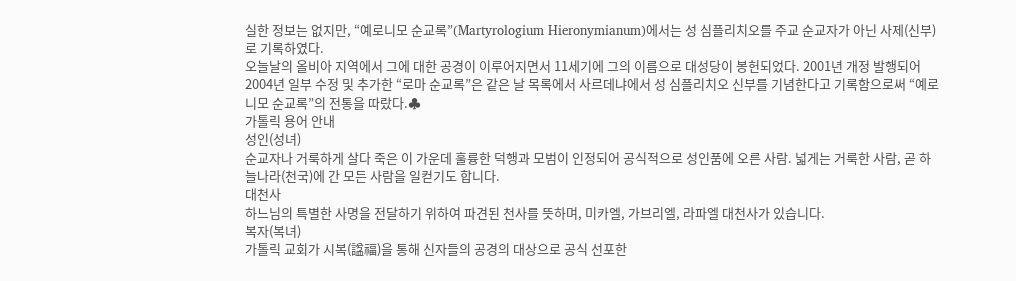실한 정보는 없지만, “예로니모 순교록”(Martyrologium Hieronymianum)에서는 성 심플리치오를 주교 순교자가 아닌 사제(신부)로 기록하였다.
오늘날의 올비아 지역에서 그에 대한 공경이 이루어지면서 11세기에 그의 이름으로 대성당이 봉헌되었다. 2001년 개정 발행되어 2004년 일부 수정 및 추가한 “로마 순교록”은 같은 날 목록에서 사르데냐에서 성 심플리치오 신부를 기념한다고 기록함으로써 “예로니모 순교록”의 전통을 따랐다.♣
가톨릭 용어 안내
성인(성녀)
순교자나 거룩하게 살다 죽은 이 가운데 훌륭한 덕행과 모범이 인정되어 공식적으로 성인품에 오른 사람. 넓게는 거룩한 사람, 곧 하늘나라(천국)에 간 모든 사람을 일컫기도 합니다.
대천사
하느님의 특별한 사명을 전달하기 위하여 파견된 천사를 뜻하며, 미카엘, 가브리엘, 라파엘 대천사가 있습니다.
복자(복녀)
가톨릭 교회가 시복(諡福)을 통해 신자들의 공경의 대상으로 공식 선포한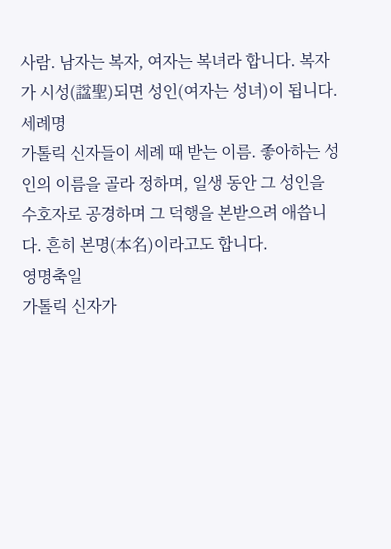사람. 남자는 복자, 여자는 복녀라 합니다. 복자가 시성(諡聖)되면 성인(여자는 성녀)이 됩니다.
세례명
가톨릭 신자들이 세례 때 받는 이름. 좋아하는 성인의 이름을 골라 정하며, 일생 동안 그 성인을 수호자로 공경하며 그 덕행을 본받으려 애씁니다. 흔히 본명(本名)이라고도 합니다.
영명축일
가톨릭 신자가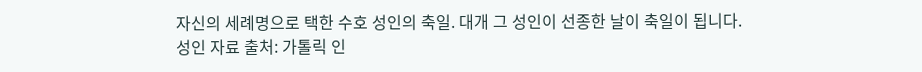자신의 세례명으로 택한 수호 성인의 축일. 대개 그 성인이 선종한 날이 축일이 됩니다.
성인 자료 출처: 가톨릭 인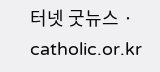터넷 굿뉴스 · catholic.or.kr